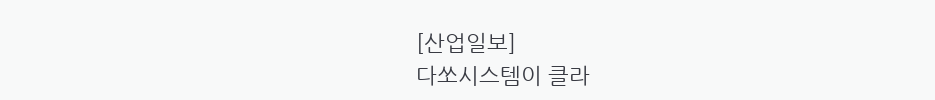[산업일보]
다쏘시스템이 클라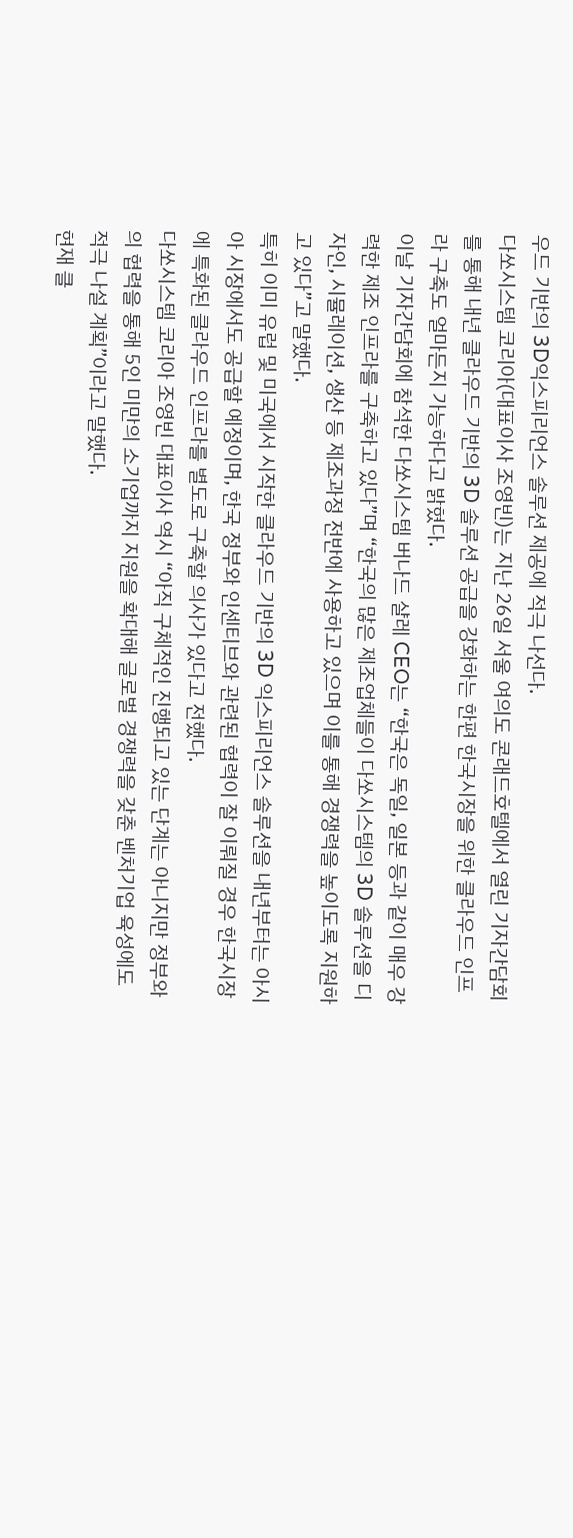우드 기반의 3D익스피리언스 솔루션 제공에 적극 나선다.
다쏘시스템 코리아(대표이사 조영빈)는 지난 26일 서울 여의도 콘래드호텔에서 열린 기자간담회를 통해 내년 클라우드 기반의 3D 솔루션 공급을 강화하는 한편 한국시장을 위한 클라우드 인프라 구축도 얼마든지 가능하다고 밝혔다.
이날 기자간담회에 참석한 다쏘시스템 버나드 샬레 CEO는 “한국은 독일, 일본 등과 같이 매우 강력한 제조 인프라를 구축하고 있다”며 “한국의 많은 제조업체들이 다쏘시스템의 3D 솔루션을 디자인, 시뮬레이션, 생산 등 제조과정 전반에 사용하고 있으며 이를 통해 경쟁력을 높이도록 지원하고 있다”고 말했다.
특히 이미 유럽 및 미국에서 시작한 클라우드 기반의 3D 익스피리언스 솔루션을 내년부터는 아시아 시장에서도 공급할 예정이며, 한국 정부와 인센티브와 관련된 협력이 잘 이뤄질 경우 한국시장에 특화된 클라우드 인프라를 별도로 구축할 의사가 있다고 전했다.
다쏘시스템 코리아 조영빈 대표이사 역시 “아직 구체적인 진행되고 있는 단계는 아니지만 정부와의 협력을 통해 5인 미만의 소기업까지 지원을 확대해 글로벌 경쟁력을 갖춘 벤처기업 육성에도 적극 나설 계획”이라고 말했다.
현재 클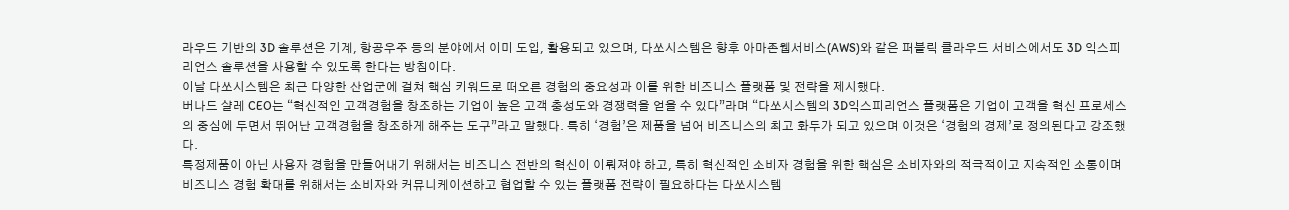라우드 기반의 3D 솔루션은 기계, 항공우주 등의 분야에서 이미 도입, 활용되고 있으며, 다쏘시스템은 향후 아마존웹서비스(AWS)와 같은 퍼블릭 클라우드 서비스에서도 3D 익스피리언스 솔루션을 사용할 수 있도록 한다는 방침이다.
이날 다쏘시스템은 최근 다양한 산업군에 걸쳐 핵심 키워드로 떠오른 경험의 중요성과 이를 위한 비즈니스 플랫폼 및 전략을 제시했다.
버나드 샬레 CEO는 “혁신적인 고객경험을 창조하는 기업이 높은 고객 충성도와 경쟁력을 얻을 수 있다”라며 “다쏘시스템의 3D익스피리언스 플랫폼은 기업이 고객을 혁신 프로세스의 중심에 두면서 뛰어난 고객경험을 창조하게 해주는 도구”라고 말했다. 특히 ‘경험’은 제품을 넘어 비즈니스의 최고 화두가 되고 있으며 이것은 ‘경험의 경제’로 정의된다고 강조했다.
특정제품이 아닌 사용자 경험을 만들어내기 위해서는 비즈니스 전반의 혁신이 이뤄져야 하고, 특히 혁신적인 소비자 경험을 위한 핵심은 소비자와의 적극적이고 지속적인 소통이며 비즈니스 경험 확대를 위해서는 소비자와 커뮤니케이션하고 협업할 수 있는 플랫폼 전략이 필요하다는 다쏘시스템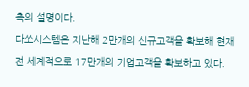측의 설명이다.
다쏘시스템은 지난해 2만개의 신규고객을 확보해 현재 전 세계적으로 17만개의 기업고객을 확보하고 있다.